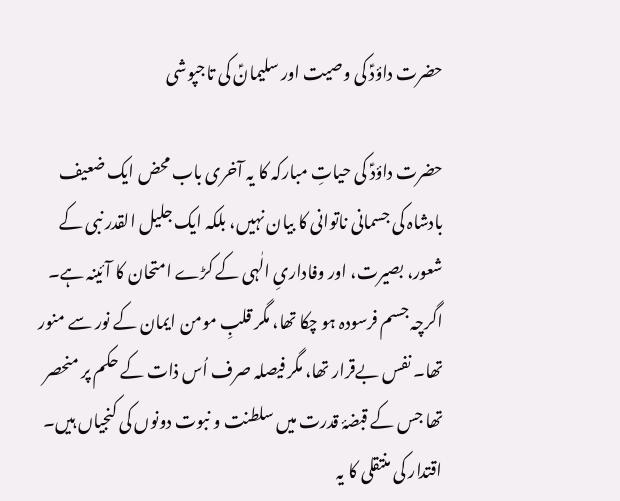حضرت داؤدؑ کی وصیت اور سلیمانؑ کی تاجپوشی

حضرت داؤدؑ کی حیاتِ مبارکہ کا یہ آخری باب محض ایک ضعیف بادشاہ کی جسمانی ناتوانی کا بیان نہیں، بلکہ ایک جلیل القدر نبی کے شعور، بصیرت، اور وفاداریِ الٰہی کے کڑے امتحان کا آئینہ ہے۔ اگرچہ جسم فرسودہ ہو چکا تھا، مگر قلبِ مومن ایمان کے نور سے منور تھا۔ نفس بےقرار تھا، مگر فیصلہ صرف اُس ذات کے حکم پر منحصر تھا جس کے قبضۂ قدرت میں سلطنت و نبوت دونوں کی کنجیاں ہیں۔ اقتدار کی منتقلی کا یہ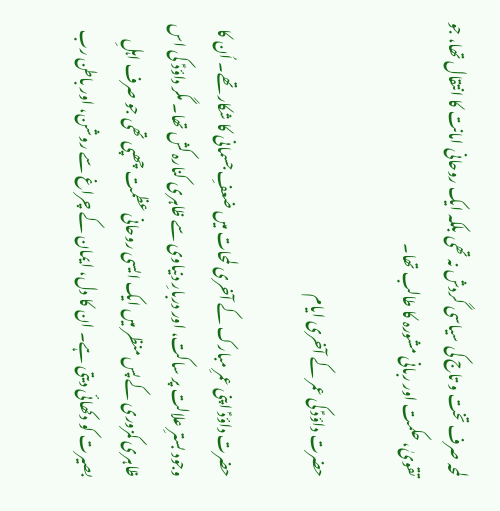لمحہ صرف تخت و تاج کی سیاسی گردش نہ تھی بلکہ ایک روحانی امانت کا انتقال تھا، جو تقویٰ، حکمت اور ربانی مشورہ کا طالب تھا۔

حضرت داؤدؑ کی عمر کے آخری ایام

حضرت داؤدؑ اپنی عمرِ مبارک کے آخری لمحات میں ضعفِ جسمانی کا شکار تھے۔ اُن کا وجود بسترِ علالت پر ساکت، اور دربارِ دنیاوی سے ظاہری کنارہ کش تھا۔ مگر داؤدؑ کی اس ظاہری کمزوری کے پس منظر میں ایک ایسی روحانی عظمت چھپی تھی جو صرف اہلِ بصیرت کو دکھائی دیتی ہے۔ ان کا دل، ایمان کے چراغ سے روشن، اور باطن رب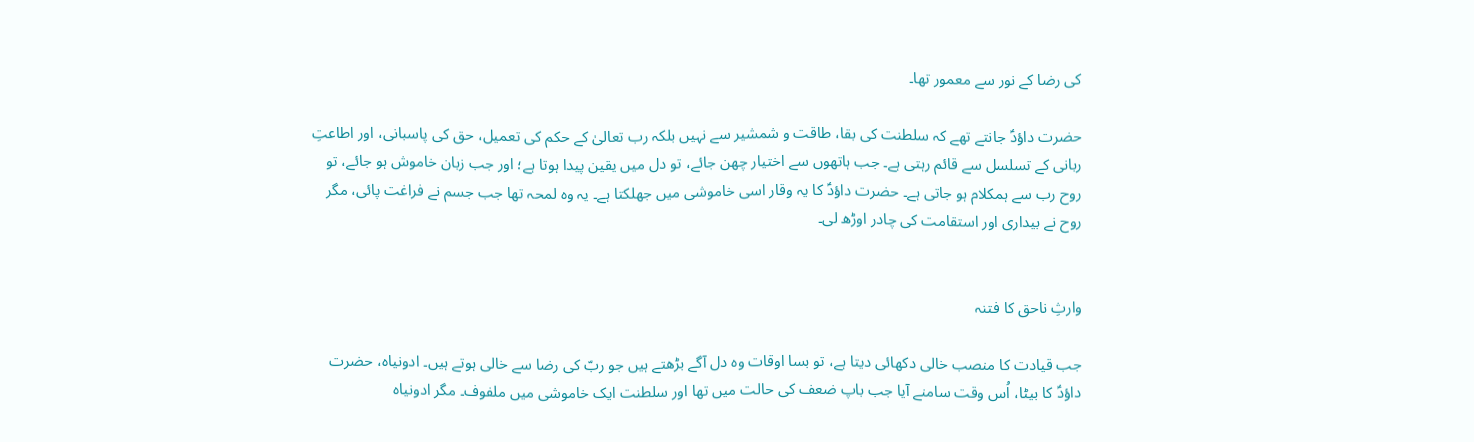کی رضا کے نور سے معمور تھا۔

حضرت داؤدؑ جانتے تھے کہ سلطنت کی بقا، طاقت و شمشیر سے نہیں بلکہ رب تعالیٰ کے حکم کی تعمیل، حق کی پاسبانی، اور اطاعتِ ربانی کے تسلسل سے قائم رہتی ہے۔ جب ہاتھوں سے اختیار چھن جائے، تو دل میں یقین پیدا ہوتا ہے؛ اور جب زبان خاموش ہو جائے، تو روح رب سے ہمکلام ہو جاتی ہے۔ حضرت داؤدؑ کا یہ وقار اسی خاموشی میں جھلکتا ہے۔ یہ وہ لمحہ تھا جب جسم نے فراغت پائی، مگر روح نے بیداری اور استقامت کی چادر اوڑھ لی۔


وارثِ ناحق کا فتنہ

جب قیادت کا منصب خالی دکھائی دیتا ہے، تو بسا اوقات وہ دل آگے بڑھتے ہیں جو ربّ کی رضا سے خالی ہوتے ہیں۔ ادونیاہ، حضرت داؤدؑ کا بیٹا، اُس وقت سامنے آیا جب باپ ضعف کی حالت میں تھا اور سلطنت ایک خاموشی میں ملفوف۔ مگر ادونیاہ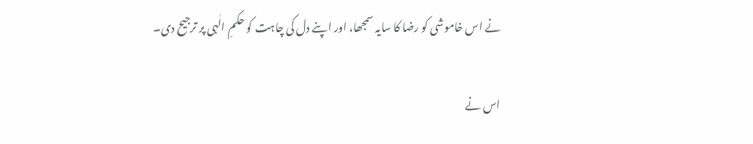نے اس خاموشی کو رضا کا سایہ سمجھا، اور اپنے دل کی چاہت کو حکمِ الٰہی پر ترجیح دی۔

اس نے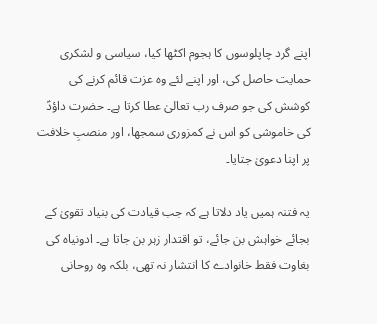اپنے گرد چاپلوسوں کا ہجوم اکٹھا کیا، سیاسی و لشکری حمایت حاصل کی، اور اپنے لئے وہ عزت قائم کرنے کی کوشش کی جو صرف رب تعالیٰ عطا کرتا ہے۔ حضرت داؤدؑ کی خاموشی کو اس نے کمزوری سمجھا، اور منصبِ خلافت پر اپنا دعویٰ جتایا۔

یہ فتنہ ہمیں یاد دلاتا ہے کہ جب قیادت کی بنیاد تقویٰ کے بجائے خواہش بن جائے، تو اقتدار زہر بن جاتا ہے۔ ادونیاہ کی بغاوت فقط خانوادے کا انتشار نہ تھی، بلکہ وہ روحانی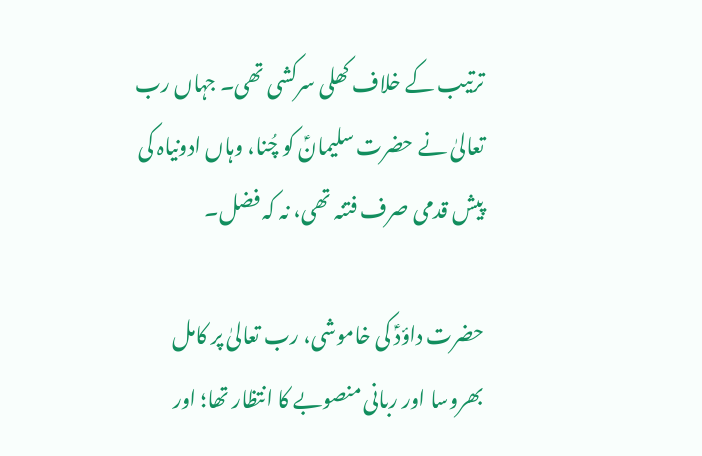ترتیب کے خلاف کھلی سرکشی تھی۔ جہاں رب تعالیٰ نے حضرت سلیمانؑ کو چُنا، وہاں ادونیاہ کی پیش قدمی صرف فتنہ تھی، نہ کہ فضل۔

حضرت داؤدؑ کی خاموشی، رب تعالیٰ پر کامل بھروسا اور ربانی منصوبے کا انتظار تھا؛ اور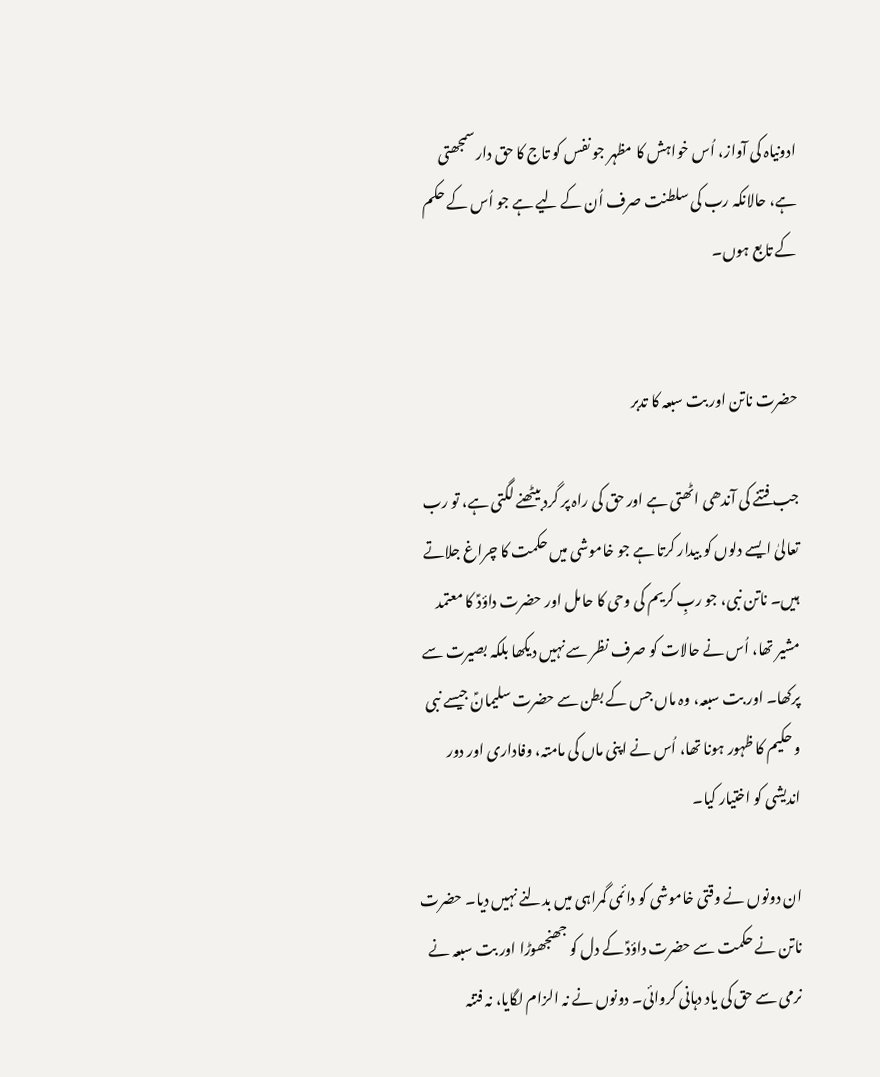ادونیاہ کی آواز، اُس خواہش کا مظہر جو نفس کو تاج کا حق دار سمجھتی ہے، حالانکہ رب کی سلطنت صرف اُن کے لیے ہے جو اُس کے حکم کے تابع ہوں۔


حضرت ناتن اور بت سبعہ کا تدبر

جب فتنے کی آندھی اٹھتی ہے اور حق کی راہ پر گرد بیٹھنے لگتی ہے، تو رب تعالیٰ ایسے دلوں کو بیدار کرتا ہے جو خاموشی میں حکمت کا چراغ جلاتے ہیں۔ ناتن نبی، جو ربِ کریم کی وحی کا حامل اور حضرت داؤدؑ کا معتمد مشیر تھا، اُس نے حالات کو صرف نظر سے نہیں دیکھا بلکہ بصیرت سے پرکھا۔ اور بت سبعہ، وہ ماں جس کے بطن سے حضرت سلیمانؑ جیسے نبی و حکیم کا ظہور ہونا تھا، اُس نے اپنی ماں کی مامتہ، وفاداری اور دور اندیشی کو اختیار کیا۔

ان دونوں نے وقتی خاموشی کو دائمی گمراہی میں بدلنے نہیں دیا۔ حضرت ناتن نے حکمت سے حضرت داؤدؑ کے دل کو جھنجھوڑا اور بت سبعہ نے نرمی سے حق کی یاد دہانی کروائی۔ دونوں نے نہ الزام لگایا، نہ فتنہ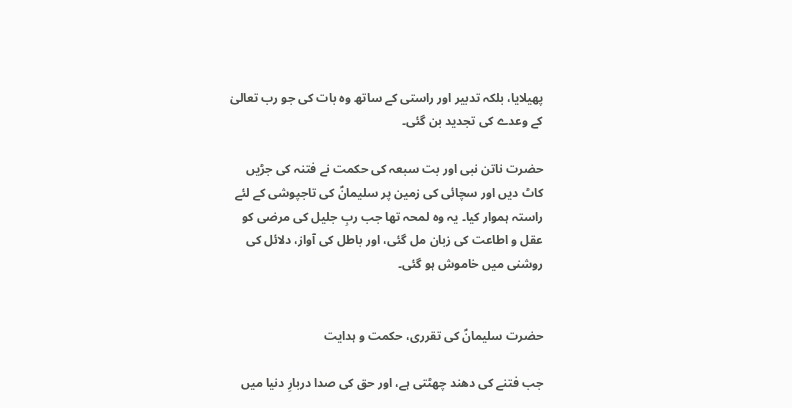پھیلایا، بلکہ تدبیر اور راستی کے ساتھ وہ بات کی جو رب تعالیٰ کے وعدے کی تجدید بن گئی۔

حضرت ناتن نبی اور بت سبعہ کی حکمت نے فتنہ کی جڑیں کاٹ دیں اور سچائی کی زمین پر سلیمانؑ کی تاجپوشی کے لئے راستہ ہموار کیا۔ یہ وہ لمحہ تھا جب ربِ جلیل کی مرضی کو عقل و اطاعت کی زبان مل گئی، اور باطل کی آواز، دلائل کی روشنی میں خاموش ہو گئی۔


حضرت سلیمانؑ کی تقرری، حکمت و ہدایت

جب فتنے کی دھند چھٹتی ہے، اور حق کی صدا دربارِ دنیا میں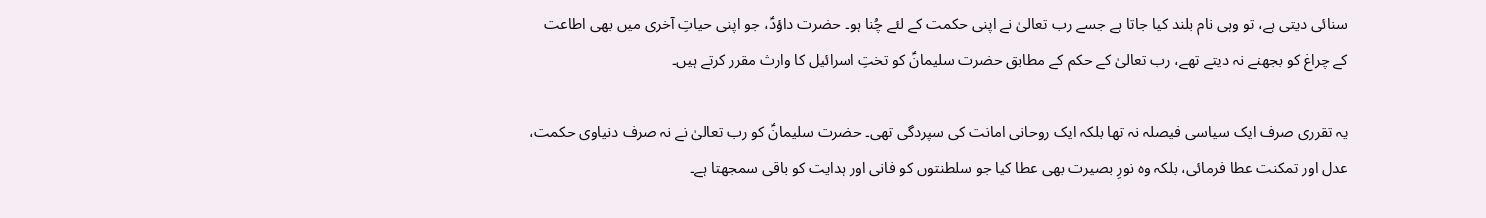سنائی دیتی ہے، تو وہی نام بلند کیا جاتا ہے جسے رب تعالیٰ نے اپنی حکمت کے لئے چُنا ہو۔ حضرت داؤدؑ، جو اپنی حیاتِ آخری میں بھی اطاعت کے چراغ کو بجھنے نہ دیتے تھے، رب تعالیٰ کے حکم کے مطابق حضرت سلیمانؑ کو تختِ اسرائیل کا وارث مقرر کرتے ہیں۔

یہ تقرری صرف ایک سیاسی فیصلہ نہ تھا بلکہ ایک روحانی امانت کی سپردگی تھی۔ حضرت سلیمانؑ کو رب تعالیٰ نے نہ صرف دنیاوی حکمت، عدل اور تمکنت عطا فرمائی، بلکہ وہ نورِ بصیرت بھی عطا کیا جو سلطنتوں کو فانی اور ہدایت کو باقی سمجھتا ہے۔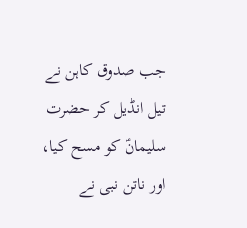جب صدوق کاہن نے تیل انڈیل کر حضرت سلیمانؑ کو مسح کیا، اور ناتن نبی نے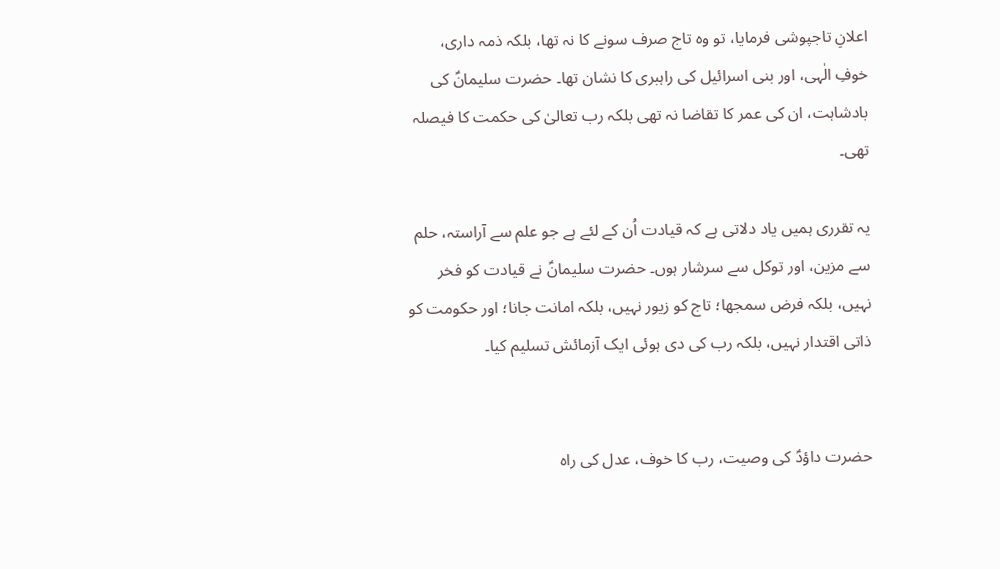اعلانِ تاجپوشی فرمایا، تو وہ تاج صرف سونے کا نہ تھا، بلکہ ذمہ داری، خوفِ الٰہی، اور بنی اسرائیل کی راہبری کا نشان تھا۔ حضرت سلیمانؑ کی بادشاہت، ان کی عمر کا تقاضا نہ تھی بلکہ رب تعالیٰ کی حکمت کا فیصلہ تھی۔

یہ تقرری ہمیں یاد دلاتی ہے کہ قیادت اُن کے لئے ہے جو علم سے آراستہ، حلم سے مزین، اور توکل سے سرشار ہوں۔ حضرت سلیمانؑ نے قیادت کو فخر نہیں، بلکہ فرض سمجھا؛ تاج کو زیور نہیں، بلکہ امانت جانا؛ اور حکومت کو ذاتی اقتدار نہیں، بلکہ رب کی دی ہوئی ایک آزمائش تسلیم کیا۔


حضرت داؤدؑ کی وصیت، رب کا خوف، عدل کی راہ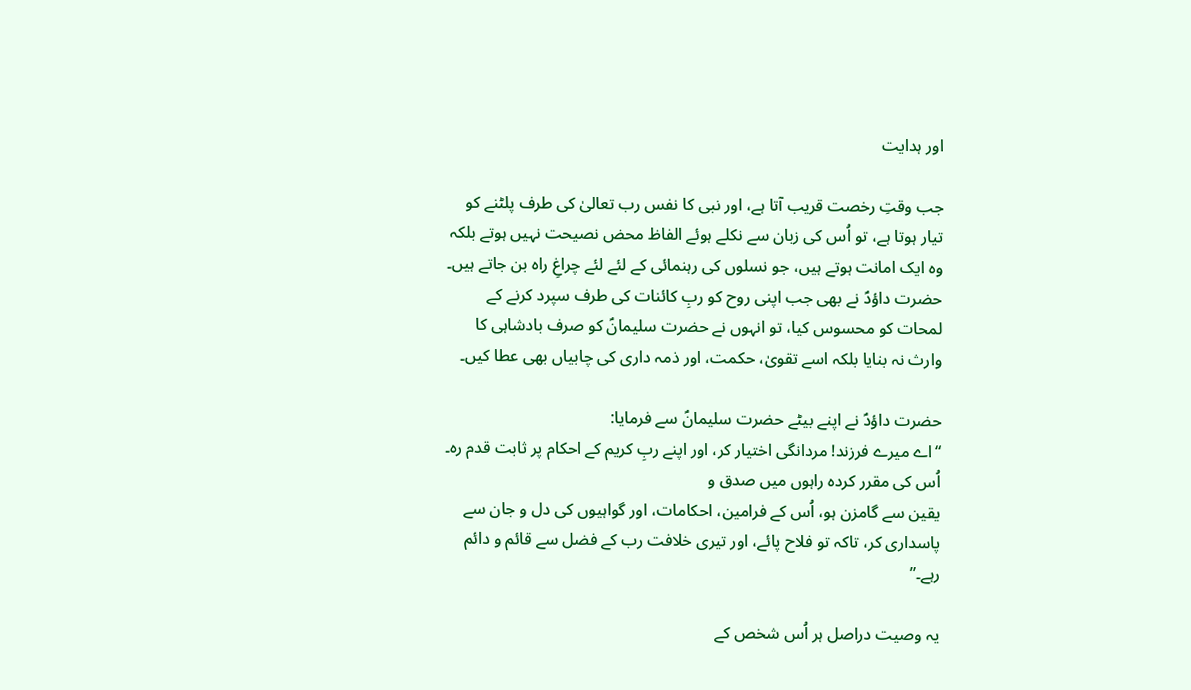اور ہدایت

جب وقتِ رخصت قریب آتا ہے، اور نبی کا نفس رب تعالیٰ کی طرف پلٹنے کو تیار ہوتا ہے، تو اُس کی زبان سے نکلے ہوئے الفاظ محض نصیحت نہیں ہوتے بلکہ وہ ایک امانت ہوتے ہیں، جو نسلوں کی رہنمائی کے لئے لئے چراغِ راہ بن جاتے ہیں۔ حضرت داؤدؑ نے بھی جب اپنی روح کو ربِ کائنات کی طرف سپرد کرنے کے لمحات کو محسوس کیا، تو انہوں نے حضرت سلیمانؑ کو صرف بادشاہی کا وارث نہ بنایا بلکہ اسے تقویٰ، حکمت، اور ذمہ داری کی چابیاں بھی عطا کیں۔

حضرت داؤدؑ نے اپنے بیٹے حضرت سلیمانؑ سے فرمایا:
“اے میرے فرزند! مردانگی اختیار کر، اور اپنے ربِ کریم کے احکام پر ثابت قدم رہ۔ اُس کی مقرر کردہ راہوں میں صدق و
یقین سے گامزن ہو، اُس کے فرامین، احکامات، اور گواہیوں کی دل و جان سے پاسداری کر، تاکہ تو فلاح پائے، اور تیری خلافت رب کے فضل سے قائم و دائم رہے۔”

یہ وصیت دراصل ہر اُس شخص کے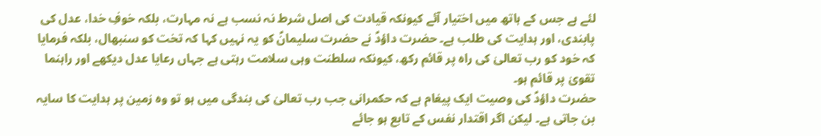لئے ہے جس کے ہاتھ میں اختیار آئے کیونکہ قیادت کی اصل شرط نہ نسب ہے نہ مہارت، بلکہ خوفِ خدا، عدل کی پابندی، اور ہدایت کی طلب ہے۔ حضرت داؤدؑ نے حضرت سلیمانؑ کو یہ نہیں کہا کہ تخت کو سنبھال، بلکہ فرمایا کہ خود کو رب تعالیٰ کی راہ پر قائم رکھ، کیونکہ سلطنت وہی سلامت رہتی ہے جہاں رعایا عدل دیکھے اور راہنما تقویٰ پر قائم ہو۔
حضرت داؤدؑ کی وصیت ایک پیغام ہے کہ حکمرانی جب رب تعالیٰ کی بندگی میں ہو تو وہ زمین پر ہدایت کا سایہ بن جاتی ہے۔ لیکن اگر اقتدار نفس کے تابع ہو جائے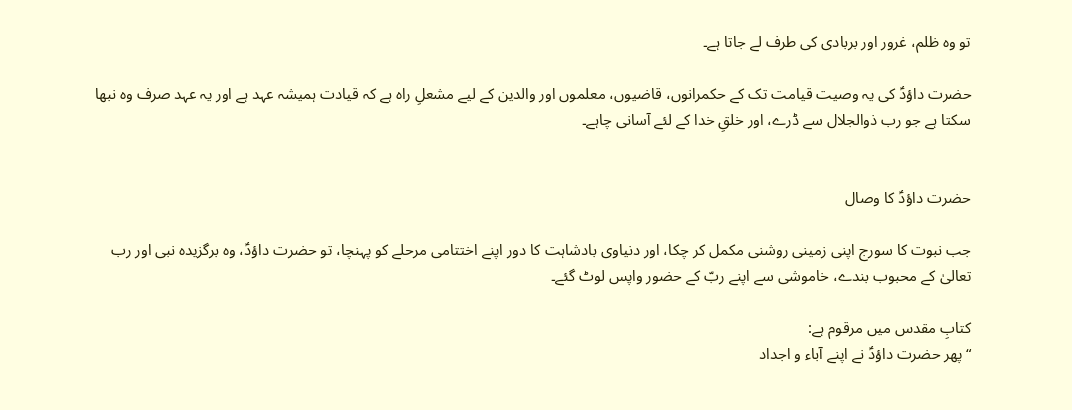تو وہ ظلم، غرور اور بربادی کی طرف لے جاتا ہے۔

حضرت داؤدؑ کی یہ وصیت قیامت تک کے حکمرانوں، قاضیوں، معلموں اور والدین کے لیے مشعلِ راہ ہے کہ قیادت ہمیشہ عہد ہے اور یہ عہد صرف وہ نبھا سکتا ہے جو رب ذوالجلال سے ڈرے، اور خلقِ خدا کے لئے آسانی چاہے۔


حضرت داؤدؑ کا وصال

جب نبوت کا سورج اپنی زمینی روشنی مکمل کر چکا، اور دنیاوی بادشاہت کا دور اپنے اختتامی مرحلے کو پہنچا، تو حضرت داؤدؑ، وہ برگزیدہ نبی اور رب تعالیٰ کے محبوب بندے، خاموشی سے اپنے ربّ کے حضور واپس لوٹ گئے۔

کتابِ مقدس میں مرقوم ہے:
“پھر حضرت داؤدؑ نے اپنے آباء و اجداد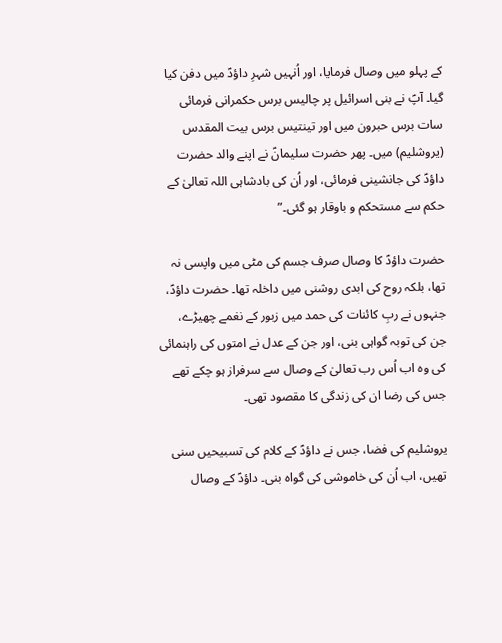کے پہلو میں وصال فرمایا، اور اُنہیں شہرِ داؤدؑ میں دفن کیا گیا۔ آپؑ نے بنی اسرائیل پر چالیس برس حکمرانی فرمائی سات برس حبرون میں اور تینتیس برس بیت المقدس (یروشلیم) میں۔ پھر حضرت سلیمانؑ نے اپنے والد حضرت داؤدؑ کی جانشینی فرمائی، اور اُن کی بادشاہی اللہ تعالیٰ کے حکم سے مستحکم و باوقار ہو گئی۔”

حضرت داؤدؑ کا وصال صرف جسم کی مٹی میں واپسی نہ تھا، بلکہ روح کی ابدی روشنی میں داخلہ تھا۔ حضرت داؤدؑ، جنہوں نے ربِ کائنات کی حمد میں زبور کے نغمے چھیڑے، جن کی توبہ گواہی بنی، اور جن کے عدل نے امتوں کی راہنمائی کی وہ اب اُس رب تعالیٰ کے وصال سے سرفراز ہو چکے تھے جس کی رضا ان کی زندگی کا مقصود تھی۔

یروشلیم کی فضا، جس نے داؤدؑ کے کلام کی تسبیحیں سنی تھیں، اب اُن کی خاموشی کی گواہ بنی۔ داؤدؑ کے وصال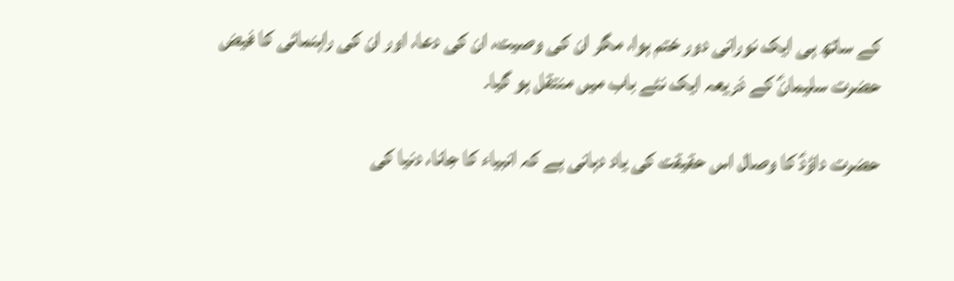کے ساتھ ہی ایک نورانی دور ختم ہوا، مگر ان کی وصیت، ان کی دعا، اور ان کی راہنمائی کا فیض حضرت سلیمانؑ کے ذریعہ ایک نئے باب میں منتقل ہو گیا۔

حضرت داؤدؑ کا وصال اس حقیقت کی یاد دہانی ہے کہ انبیاء کا جانا، دنیا کی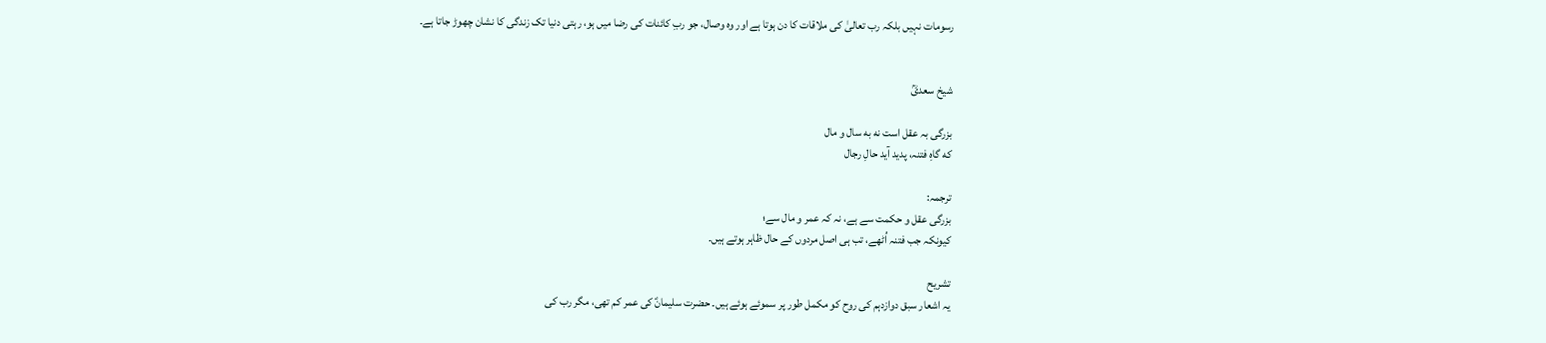رسومات نہیں بلکہ رب تعالیٰ کی ملاقات کا دن ہوتا ہے اور وہ وصال، جو ربِ کائنات کی رضا میں ہو، رہتی دنیا تک زندگی کا نشان چھوڑ جاتا ہے۔


شیخ سعدیؒ

بزرگی بہ عقل است نه به سال و مال
که گاهِ فتنہ، پدید آید حالِ رجال

ترجمہ:
بزرگی عقل و حکمت سے ہے، نہ کہ عمر و مال سے؛
کیونکہ جب فتنہ اُٹھے، تب ہی اصل مردوں کے حال ظاہر ہوتے ہیں۔

تشریح
یہ اشعار سبق دوازدہم کی روح کو مکمل طور پر سموئے ہوئے ہیں۔ حضرت سلیمانؑ کی عمر کم تھی، مگر رب کی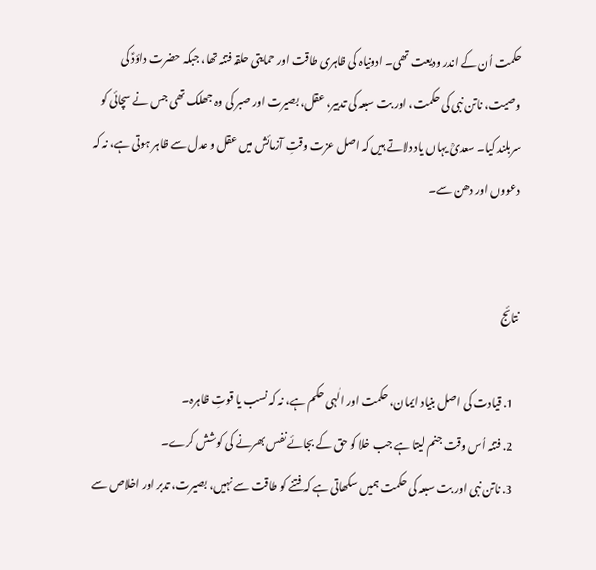حکمت اُن کے اندر ودیعت تھی۔ ادونیاہ کی ظاہری طاقت اور حمایتی حلقہ فتنہ تھا، جبکہ حضرت داؤدؑ کی وصیت، ناتن نبی کی حکمت، اور بت سبعہ کی تدبیر، عقل، بصیرت اور صبر کی وہ جھلک تھی جس نے سچائی کو سربلند کیا۔ سعدیؒ یہاں یاد دلاتے ہیں کہ اصل عزت وقتِ آزمائش میں عقل و عدل سے ظاہر ہوتی ہے، نہ کہ دعووں اور دھن سے۔


نتائج

  1. قیادت کی اصل بنیاد ایمان، حکمت اور الٰہی حکم ہے، نہ کہ نسب یا قوتِ ظاہرہ۔
  2. فتنہ اُس وقت جنم لیتا ہے جب خلا کو حق کے بجائے نفس بھرنے کی کوشش کرے۔
  3. ناتن نبی اور بت سبعہ کی حکمت ہمیں سکھاتی ہے کہ فتنے کو طاقت سے نہیں، بصیرت، تدبر اور اخلاص سے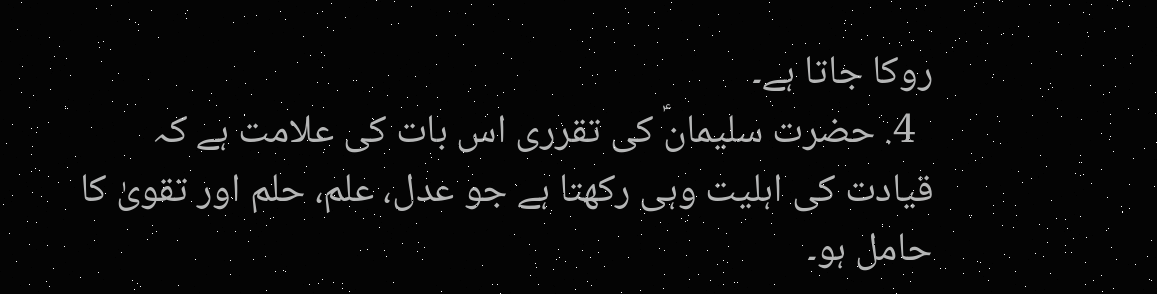روکا جاتا ہے۔
  4. حضرت سلیمانؑ کی تقرری اس بات کی علامت ہے کہ قیادت کی اہلیت وہی رکھتا ہے جو عدل، علم، حلم اور تقویٰ کا حامل ہو۔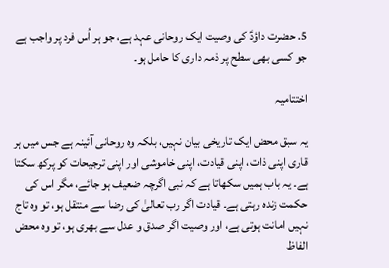5. حضرت داؤدؑ کی وصیت ایک روحانی عہد ہے، جو ہر اُس فرد پر واجب ہے جو کسی بھی سطح پر ذمہ داری کا حامل ہو۔

اختتامیہ

یہ سبق محض ایک تاریخی بیان نہیں، بلکہ وہ روحانی آئینہ ہے جس میں ہر قاری اپنی ذات، اپنی قیادت، اپنی خاموشی اور اپنی ترجیحات کو پرکھ سکتا ہے۔ یہ باب ہمیں سکھاتا ہے کہ نبی اگرچہ ضعیف ہو جائے، مگر اس کی حکمت زندہ رہتی ہے۔ قیادت اگر رب تعالیٰ کی رضا سے منتقل ہو، تو وہ تاج نہیں امانت ہوتی ہے، اور وصیت اگر صدق و عدل سے بھری ہو، تو وہ محض الفاظ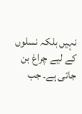نہیں بلکہ نسلوں کے لیے چراغ بن جاتی ہے۔ جب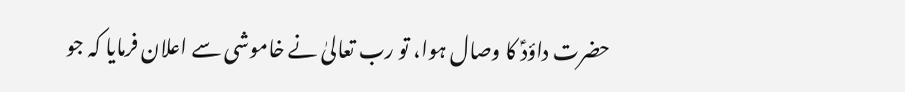حضرت داؤدؑ کا وصال ہوا، تو رب تعالیٰ نے خاموشی سے اعلان فرمایا کہ جو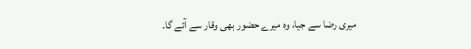میری رضا سے جیا، وہ میرے حضور بھی وقار سے آئے گا۔